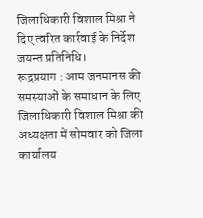जिलाधिकारी विशाल मिश्रा ने दिए त्वरित कार्रवाई के निर्देश
जयन्त प्रतिनिधि।
रूद्रप्रयाग : आम जनमानस की समस्याओं के समाधान के लिए जिलाधिकारी विशाल मिश्रा की अध्यक्षता में सोमवार को जिला कार्यालय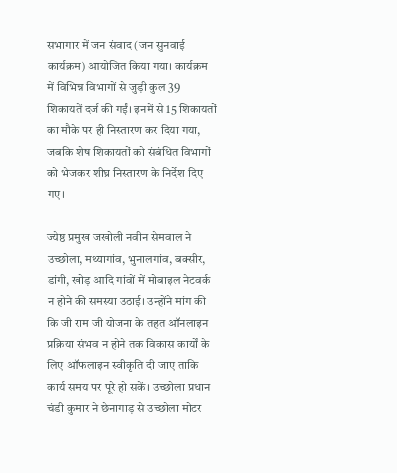सभागार में जन संवाद (जन सुनवाई कार्यक्रम) आयोजित किया गया। कार्यक्रम में विभिन्न विभागों से जुड़ी कुल 39 शिकायतें दर्ज की गईं। इनमें से 15 शिकायतों का मौके पर ही निस्तारण कर दिया गया, जबकि शेष शिकायतों को संबंधित विभागों को भेजकर शीघ्र निस्तारण के निर्देश दिए गए।

ज्येष्ठ प्रमुख जखोली नवीन सेमवाल ने उच्छोला, मथ्यागांव, भुनालगांव, बक्सीर, डांगी, खोड़ आदि गांवों में मोबाइल नेटवर्क न होने की समस्या उठाई। उन्होंने मांग की कि जी राम जी योजना के तहत ऑनलाइन प्रक्रिया संभव न होने तक विकास कार्यों के लिए ऑफलाइन स्वीकृति दी जाए ताकि कार्य समय पर पूरे हो सकें। उच्छोला प्रधान चंडी कुमार ने छेनागाड़ से उच्छोला मोटर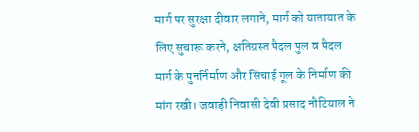मार्ग पर सुरक्षा दीवार लगाने, मार्ग को यातायात के लिए सुचारू करने, क्षतिग्रस्त पैदल पुल व पैदल मार्ग के पुनर्निर्माण और सिंचाई गूल के निर्माण की मांग रखी। जवाड़ी निवासी देवी प्रसाद नौटियाल ने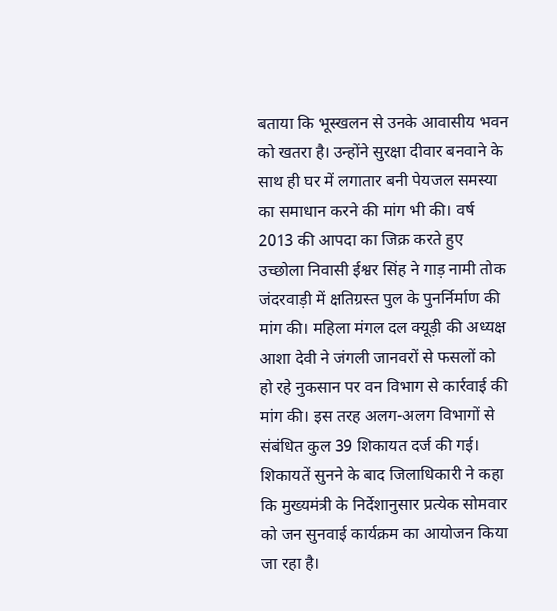बताया कि भूस्खलन से उनके आवासीय भवन को खतरा है। उन्होंने सुरक्षा दीवार बनवाने के साथ ही घर में लगातार बनी पेयजल समस्या का समाधान करने की मांग भी की। वर्ष 2013 की आपदा का जिक्र करते हुए उच्छोला निवासी ईश्वर सिंह ने गाड़ नामी तोक जंदरवाड़ी में क्षतिग्रस्त पुल के पुनर्निर्माण की मांग की। महिला मंगल दल क्यूड़ी की अध्यक्ष आशा देवी ने जंगली जानवरों से फसलों को हो रहे नुकसान पर वन विभाग से कार्रवाई की मांग की। इस तरह अलग-अलग विभागों से संबंधित कुल 39 शिकायत दर्ज की गई। शिकायतें सुनने के बाद जिलाधिकारी ने कहा कि मुख्यमंत्री के निर्देशानुसार प्रत्येक सोमवार को जन सुनवाई कार्यक्रम का आयोजन किया जा रहा है।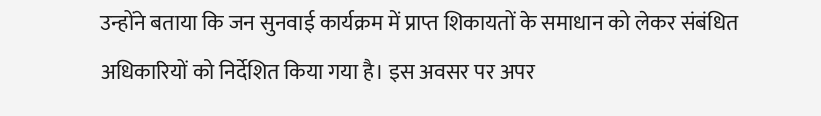उन्होंने बताया कि जन सुनवाई कार्यक्रम में प्राप्त शिकायतों के समाधान को लेकर संबंधित अधिकारियों को निर्देशित किया गया है। इस अवसर पर अपर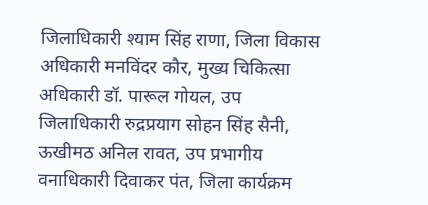जिलाधिकारी श्याम सिंह राणा, जिला विकास अधिकारी मनविंदर कौर, मुख्य चिकित्सा अधिकारी डॉ. पारूल गोयल, उप जिलाधिकारी रुद्रप्रयाग सोहन सिंह सैनी, ऊखीमठ अनिल रावत, उप प्रभागीय वनाधिकारी दिवाकर पंत, जिला कार्यक्रम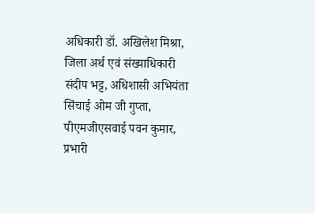अधिकारी डॉ. अखिलेश मिश्रा, जिला अर्थ एवं संख्याधिकारी संदीप भट्ट, अधिशासी अभियंता सिंचाई ओम जी गुप्ता, पीएमजीएसवाई पवन कुमार, प्रभारी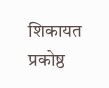शिकायत प्रकोष्ठ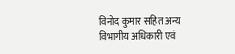विनोद कुमार सहित अन्य विभागीय अधिकारी एवं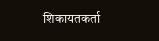शिकायतकर्ता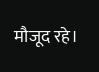मौजूद रहे।